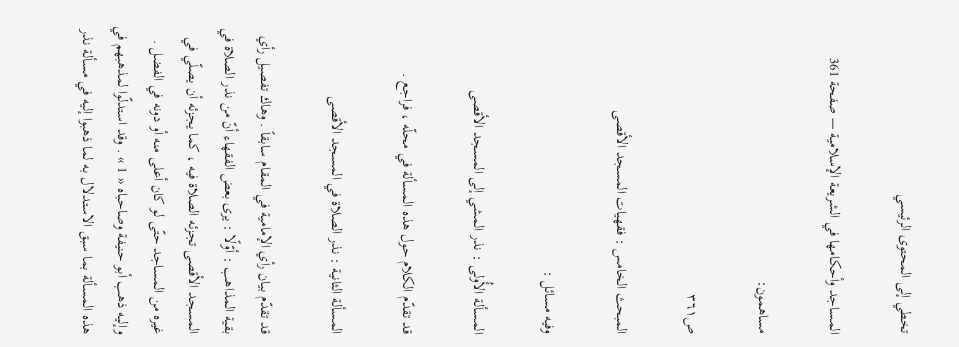تخطي إلى المحتوى الرئيسي

المساجد وأحكامها في الشريعة الإسلامية — صفحة 361

مساهمون:

ص٣٦١

المبحث الخامس : فقهيات المسجد الأقصى

وفيه مسائل :

المسألة الأُولى : نذر المشي إلى المسجد الأقصى

قد تقدّم الكلام حول هذه المسألة في محلّه ، فراجع .

المسألة الثانية : نذر الصلاة في المسجد الأقصى

قد تقدّم بيان رأي الإمامية في المقام سابقاً . وهاك تفصيل رأي بقية المذاهب : أوّلًا : يرى بعض الفقهاء أنّ من نذر الصلاة في المسجد الأقصى تجزئه الصلاة فيه ، كما يجزئه أن يصلّي في غيره من المساجد حتّى لو كان أعلى منه أو دونه في الفضل . وإليه ذهب أبو حنيفة وصاحباه « 1 » . وقد استدلّوا لمذهبهم في هذه المسألة بما سبق الاستدلال به لما ذهبوا إليه في مسألة نذر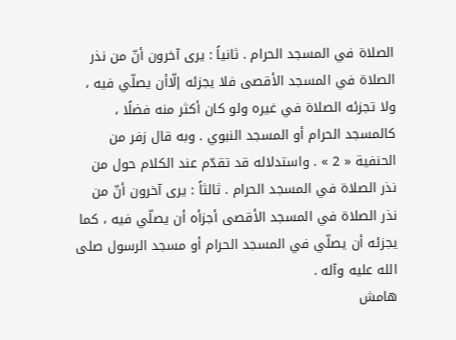الصلاة في المسجد الحرام . ثانياً : يرى آخرون أنّ من نذر الصلاة في المسجد الأقصى فلا يجزئه إلّاأن يصلّي فيه ، ولا تجزئه الصلاة في غيره ولو كان أكثر منه فضلًا ، كالمسجد الحرام أو المسجد النبوي . وبه قال زفر من الحنفية « 2 » . واستدلاله قد تقدّم عند الكلام حول من نذر الصلاة في المسجد الحرام . ثالثاً : يرى آخرون أنّ من نذر الصلاة في المسجد الأقصى أجزأه أن يصلّي فيه ، كما يجزئه أن يصلّي في المسجد الحرام أو مسجد الرسول صلى الله عليه وآله .
هامش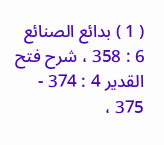( 1 ) بدائع الصنائع 6 : 358 ، شرح فتح القدير 4 : 374 - 375 ،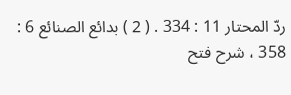ردّ المحتار 11 : 334 . ( 2 ) بدائع الصنائع 6 : 358 ، شرح فتح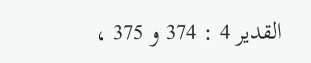القدير 4 : 374 و 375 ،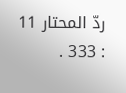ردّ المحتار 11 : 333 .